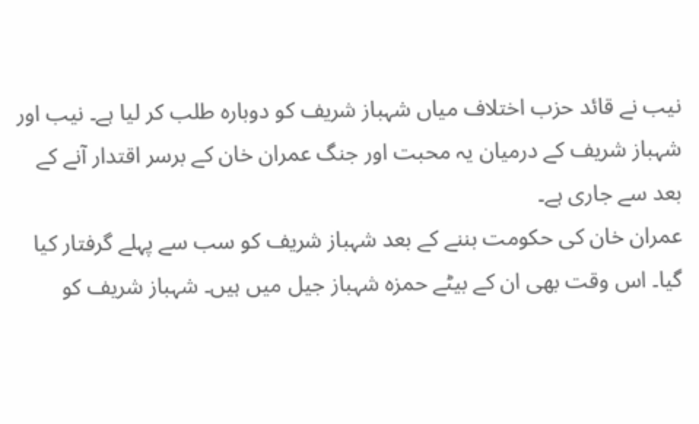نیب نے قائد حزب اختلاف میاں شہباز شریف کو دوبارہ طلب کر لیا ہے۔ نیب اور شہباز شریف کے درمیان یہ محبت اور جنگ عمران خان کے برسر اقتدار آنے کے بعد سے جاری ہے۔
عمران خان کی حکومت بننے کے بعد شہباز شریف کو سب سے پہلے گرفتار کیا گیا۔ اس وقت بھی ان کے بیٹے حمزہ شہباز جیل میں ہیں۔ شہباز شریف کو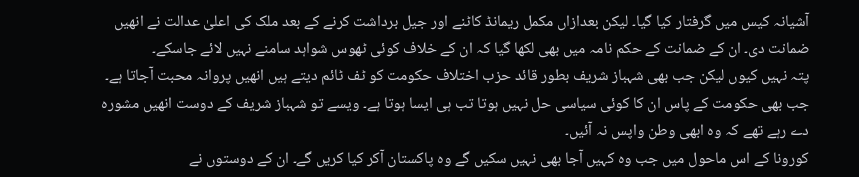آشیانہ کیس میں گرفتار کیا گیا۔ لیکن بعدازاں مکمل ریمانڈ کاٹنے اور جیل برداشت کرنے کے بعد ملک کی اعلیٰ عدالت نے انھیں ضمانت دی۔ ان کے ضمانت کے حکم نامہ میں بھی لکھا گیا کہ ان کے خلاف کوئی ٹھوس شواہد سامنے نہیں لائے جاسکے۔
پتہ نہیں کیوں لیکن جب بھی شہباز شریف بطور قائد حزب اختلاف حکومت کو ٹف ٹائم دیتے ہیں انھیں پروانہ محبت آجاتا ہے۔ جب بھی حکومت کے پاس ان کا کوئی سیاسی حل نہیں ہوتا تب ہی ایسا ہوتا ہے۔ ویسے تو شہباز شریف کے دوست انھیں مشورہ دے رہے تھے کہ وہ ابھی وطن واپس نہ آئیں۔
کورونا کے اس ماحول میں جب وہ کہیں آجا بھی نہیں سکیں گے وہ پاکستان آکر کیا کریں گے۔ ان کے دوستوں نے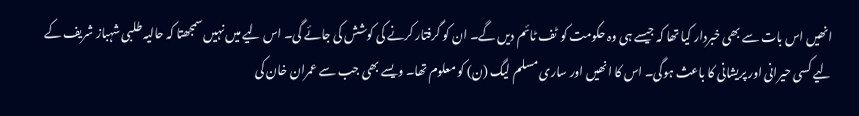انھیں اس بات سے بھی خبردار کیا تھا کہ جیسے ہی وہ حکومت کو ٹف ٹائم دیں گے۔ ان کو گرفتار کرنے کی کوشش کی جائے گی۔ اس لیے میں نہیں سمجھتا کہ حالیہ طلبی شہباز شریف کے لیے کسی حیرانی اور پریشانی کا باعث ہوگی۔ اس کا انھیں اور ساری مسلم لیگ (ن) کو معلوم تھا۔ ویسے بھی جب سے عمران خان کی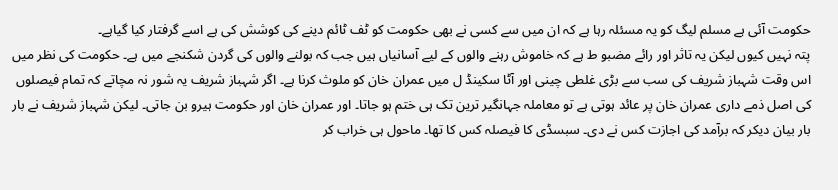حکومت آئی ہے مسلم لیگ کو یہ مسئلہ رہا ہے کہ ان میں سے کسی نے بھی حکومت کو ٹف ٹائم دینے کی کوشش کی ہے اسے گرفتار کیا گیاہے۔
پتہ نہیں کیوں لیکن یہ تاثر اور رائے مضبو ط ہے کہ خاموش رہنے والوں کے لیے آسانیاں ہیں جب کہ بولنے والوں کی گردن شکنجے میں ہے۔ حکومت کی نظر میں اس وقت شہباز شریف کی سب سے بڑی غلطی چینی اور آٹا سکینڈ ل میں عمران خان کو ملوث کرنا ہے۔ اگر شہباز شریف یہ شور نہ مچاتے کہ تمام فیصلوں کی اصل ذمے داری عمران خان پر عائد ہوتی ہے تو معاملہ جہانگیر ترین تک ہی ختم ہو جاتا۔ اور عمران خان اور حکومت ہیرو بن جاتی۔ لیکن شہباز شریف نے بار بار بیان دیکر کہ برآمد کی اجازت کس نے دی۔ سبسڈی کا فیصلہ کس کا تھا۔ ماحول ہی خراب کر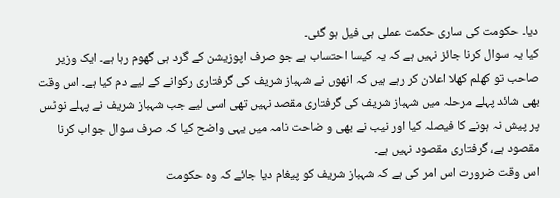دیا۔ حکومت کی ساری حکمت عملی ہی فیل ہو گئی۔
کیا یہ سوال کرنا جائز نہیں ہے کہ یہ کیسا احتساب ہے جو صرف اپوزیشن کے گرد ہی گھوم رہا ہے۔ ایک وزیر صاحب تو کھلم کھلا اعلان کر رہے ہیں کہ انھوں نے شہباز شریف کی گرفتاری رکوانے کے لیے دم کیا ہے۔ اس وقت بھی شائد پہلے مرحلہ میں شہباز شریف کی گرفتاری مقصد نہیں تھی اسی لیے جب شہباز شریف نے پہلے نوٹس پر پیش نہ ہونے کا فیصلہ کیا اور نیب نے بھی و ضاحت نامہ میں یہی واضح کیا کہ صرف سوال جواب کرنا مقصود ہے، گرفتاری مقصود نہیں ہے۔
اس وقت ضرورت اس امر کی ہے کہ شہباز شریف کو پیغام دیا جائے کہ وہ حکومت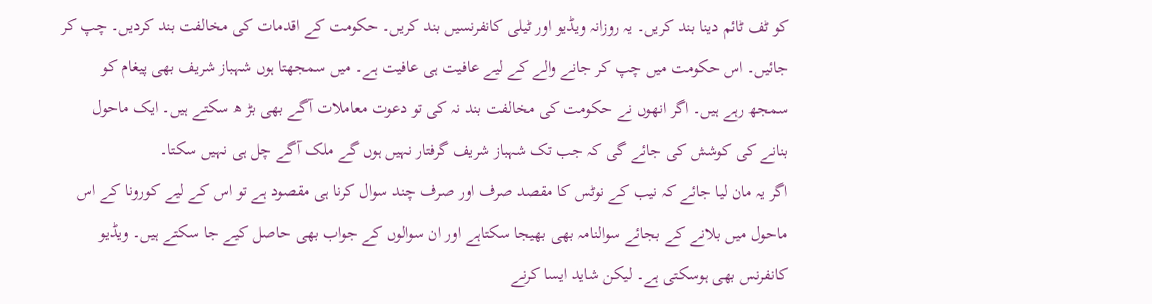کو ٹف ٹائم دینا بند کریں۔ یہ روزانہ ویڈیو اور ٹیلی کانفرنسیں بند کریں۔ حکومت کے اقدمات کی مخالفت بند کردیں۔ چپ کر جائیں۔ اس حکومت میں چپ کر جانے والے کے لیے عافیت ہی عافیت ہے۔ میں سمجھتا ہوں شہباز شریف بھی پیغام کو سمجھ رہے ہیں۔ اگر انھوں نے حکومت کی مخالفت بند نہ کی تو دعوت معاملات آگے بھی بڑ ھ سکتے ہیں۔ ایک ماحول بنانے کی کوشش کی جائے گی کہ جب تک شہباز شریف گرفتار نہیں ہوں گے ملک آگے چل ہی نہیں سکتا۔
اگر یہ مان لیا جائے کہ نیب کے نوٹس کا مقصد صرف اور صرف چند سوال کرنا ہی مقصود ہے تو اس کے لیے کورونا کے اس ماحول میں بلانے کے بجائے سوالنامہ بھی بھیجا سکتاہے اور ان سوالوں کے جواب بھی حاصل کیے جا سکتے ہیں۔ ویڈیو کانفرنس بھی ہوسکتی ہے۔ لیکن شاید ایسا کرنے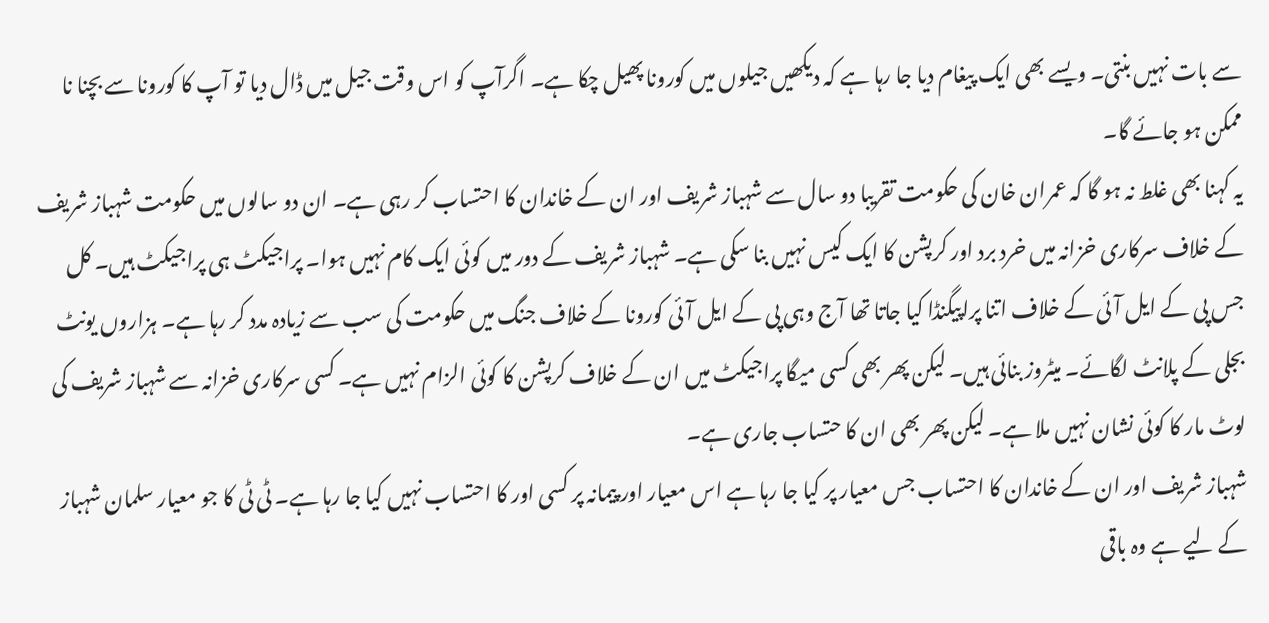سے بات نہیں بنتی۔ ویسے بھی ایک پیغام دیا جا رہا ہے کہ دیکھیں جیلوں میں کورونا پھیل چکا ہے۔ اگرآپ کو اس وقت جیل میں ڈال دیا تو آپ کا کورونا سے بچنا نا ممکن ہو جائے گا۔
یہ کہنا بھی غلط نہ ہو گا کہ عمران خان کی حکومت تقریبا دو سال سے شہباز شریف اور ان کے خاندان کا احتساب کر رہی ہے۔ ان دو سالوں میں حکومت شہباز شریف کے خلاف سرکاری خزانہ میں خرد برد اور کرپشن کا ایک کیس نہیں بنا سکی ہے۔ شہباز شریف کے دور میں کوئی ایک کام نہیں ہوا۔ پراجیکٹ ہی پراجیکٹ ہیں۔ کل جس پی کے ایل آئی کے خلاف اتنا پراپیگنڈا کیا جاتا تھا آج وہی پی کے ایل آئی کورونا کے خلاف جنگ میں حکومت کی سب سے زیادہ مدد کر رہا ہے۔ ہزاروں یونٹ بجلی کے پلانٹ لگائے۔ میٹروز بنائی ہیں۔ لیکن پھر بھی کسی میگا پراجیکٹ میں ان کے خلاف کرپشن کا کوئی الزام نہیں ہے۔ کسی سرکاری خزانہ سے شہباز شریف کی لوٹ مار کا کوئی نشان نہیں ملا ہے۔ لیکن پھر بھی ان کا حتساب جاری ہے۔
شہباز شریف اور ان کے خاندان کا احتساب جس معیار پر کیا جا رہا ہے اس معیار اور پیمانہ پر کسی اور کا احتساب نہیں کیا جا رہا ہے۔ ٹی ٹی کا جو معیار سلمان شہباز کے لیے ہے وہ باقی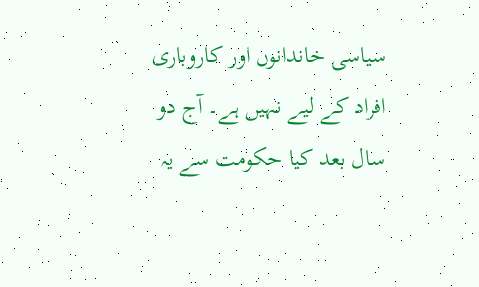سیاسی خاندانوں اور کاروباری افراد کے لیے نہیں ہے۔ آج دو سال بعد کیا حکومت سے یہ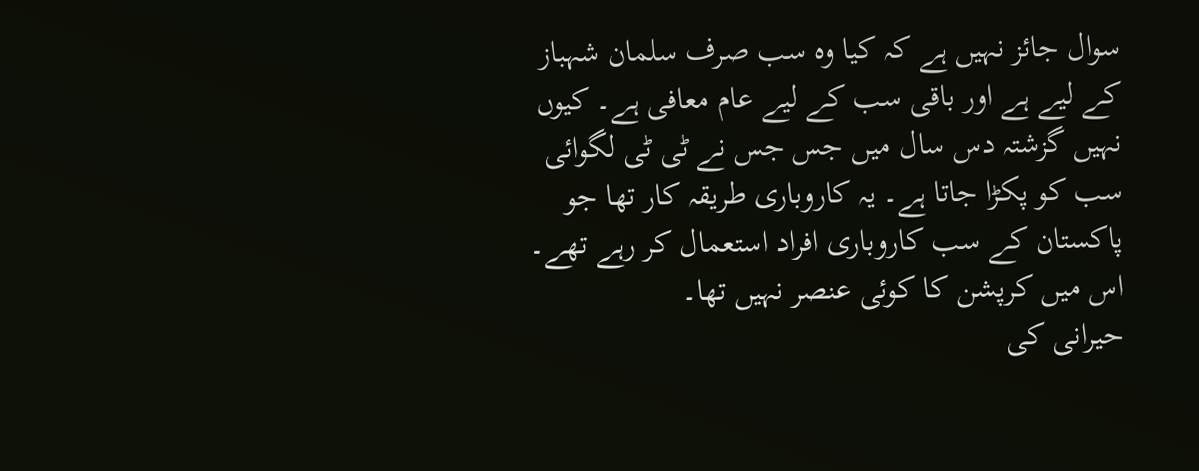سوال جائز نہیں ہے کہ کیا وہ سب صرف سلمان شہباز کے لیے ہے اور باقی سب کے لیے عام معافی ہے۔ کیوں نہیں گزشتہ دس سال میں جس جس نے ٹی ٹی لگوائی سب کو پکڑا جاتا ہے۔ یہ کاروباری طریقہ کار تھا جو پاکستان کے سب کاروباری افراد استعمال کر رہے تھے۔ اس میں کرپشن کا کوئی عنصر نہیں تھا۔
حیرانی کی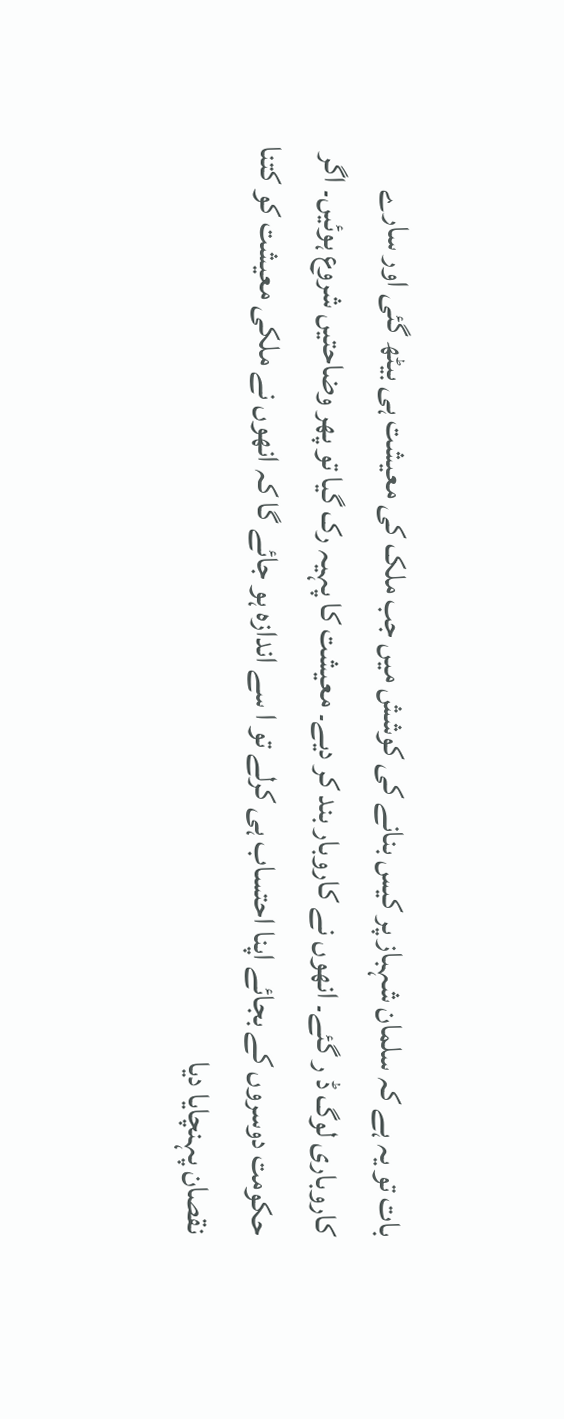بات تو یہ ہے کہ سلمان شہباز پر کیس بنانے کی کوشش میں جب ملک کی معیشت ہی بیٹھ گئی اور سارے کاروباری لوگ ڈ ر گئے۔ انھوں نے کاروبار بند کر دیے۔ معیشت کا پہیہ رک گیا تو پھر وضاحتیں شروع ہوئیں۔ اگر حکومت دوسروں کے بجائے اپنا احتساب ہی کرلے تو ا سے اندازہ ہو جائے گا کہ انھوں نے ملکی معیشت کو کتنا نقصان پہنچایا دیا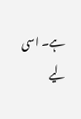ہے۔ اسی لیے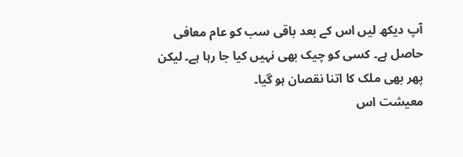آپ دیکھ لیں اس کے بعد باقی سب کو عام معافی حاصل ہے۔ کسی کو چیک بھی نہیں کیا جا رہا ہے۔ لیکن پھر بھی ملک کا اتنا نقصان ہو گیا۔
معیشت اس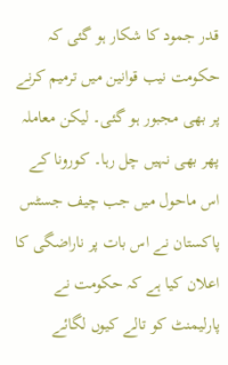قدر جمود کا شکار ہو گئی کہ حکومت نیب قوانین میں ترمیم کرنے پر بھی مجبور ہو گئی۔ لیکن معاملہ پھر بھی نہیں چل رہا۔ کورونا کے اس ماحول میں جب چیف جسٹس پاکستان نے اس بات پر ناراضگی کا اعلان کیا ہے کہ حکومت نے پارلیمنٹ کو تالے کیوں لگائے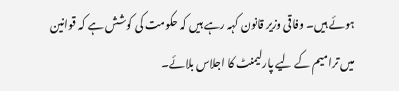ہوئے ہیں۔ وفاقی وزیر قانون کہہ رہے ہیں کہ حکومت کی کوشش ہے کہ قوانین میں ترامیم کے لیے پارلیمنٹ کا اجلاس بلائے۔